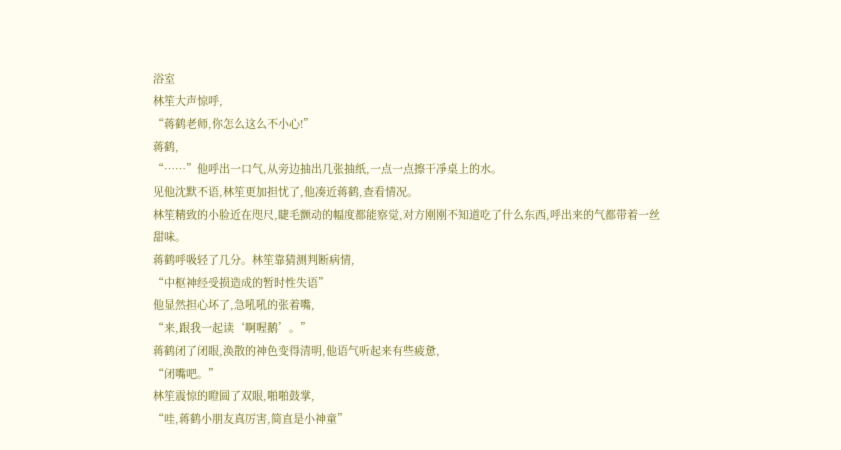浴室
林笙大声惊呼,
“蒋鹤老师,你怎么这么不小心!”
蒋鹤,
“……”他呼出一口气,从旁边抽出几张抽纸,一点一点擦干凈桌上的水。
见他沈默不语,林笙更加担忧了,他凑近蒋鹤,查看情况。
林笙精致的小脸近在咫尺,睫毛颤动的幅度都能察觉,对方刚刚不知道吃了什么东西,呼出来的气都带着一丝甜味。
蒋鹤呼吸轻了几分。林笙靠猜测判断病情,
“中枢神经受损造成的暂时性失语”
他显然担心坏了,急吼吼的张着嘴,
“来,跟我一起读‘啊喔鹅’。”
蒋鹤闭了闭眼,涣散的神色变得清明,他语气听起来有些疲惫,
“闭嘴吧。”
林笙震惊的瞪圆了双眼,啪啪鼓掌,
“哇,蒋鹤小朋友真厉害,简直是小神童”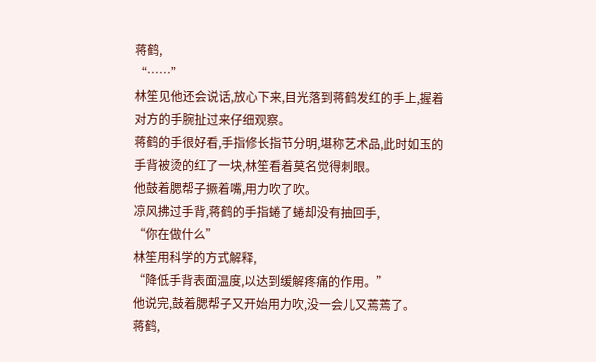蒋鹤,
“……”
林笙见他还会说话,放心下来,目光落到蒋鹤发红的手上,握着对方的手腕扯过来仔细观察。
蒋鹤的手很好看,手指修长指节分明,堪称艺术品,此时如玉的手背被烫的红了一块,林笙看着莫名觉得刺眼。
他鼓着腮帮子撅着嘴,用力吹了吹。
凉风拂过手背,蒋鹤的手指蜷了蜷却没有抽回手,
“你在做什么”
林笙用科学的方式解释,
“降低手背表面温度,以达到缓解疼痛的作用。”
他说完,鼓着腮帮子又开始用力吹,没一会儿又蔫蔫了。
蒋鹤,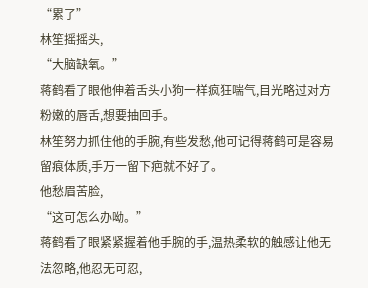“累了”
林笙摇摇头,
“大脑缺氧。”
蒋鹤看了眼他伸着舌头小狗一样疯狂喘气,目光略过对方粉嫩的唇舌,想要抽回手。
林笙努力抓住他的手腕,有些发愁,他可记得蒋鹤可是容易留痕体质,手万一留下疤就不好了。
他愁眉苦脸,
“这可怎么办呦。”
蒋鹤看了眼紧紧握着他手腕的手,温热柔软的触感让他无法忽略,他忍无可忍,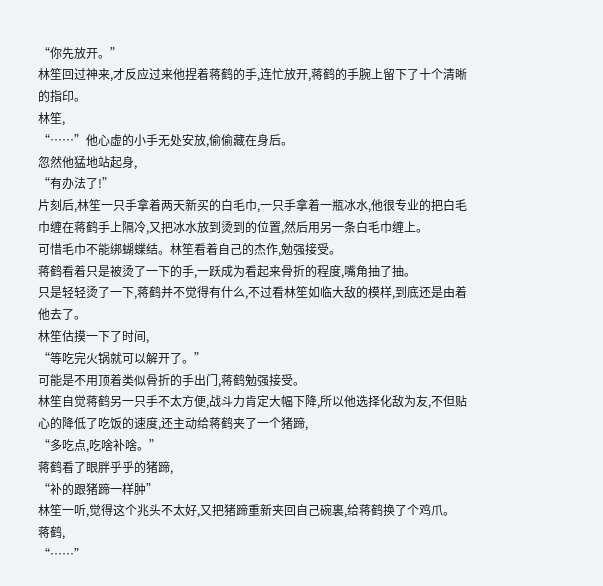“你先放开。”
林笙回过神来,才反应过来他捏着蒋鹤的手,连忙放开,蒋鹤的手腕上留下了十个清晰的指印。
林笙,
“……”他心虚的小手无处安放,偷偷藏在身后。
忽然他猛地站起身,
“有办法了!”
片刻后,林笙一只手拿着两天新买的白毛巾,一只手拿着一瓶冰水,他很专业的把白毛巾缠在蒋鹤手上隔冷,又把冰水放到烫到的位置,然后用另一条白毛巾缠上。
可惜毛巾不能绑蝴蝶结。林笙看着自己的杰作,勉强接受。
蒋鹤看着只是被烫了一下的手,一跃成为看起来骨折的程度,嘴角抽了抽。
只是轻轻烫了一下,蒋鹤并不觉得有什么,不过看林笙如临大敌的模样,到底还是由着他去了。
林笙估摸一下了时间,
“等吃完火锅就可以解开了。”
可能是不用顶着类似骨折的手出门,蒋鹤勉强接受。
林笙自觉蒋鹤另一只手不太方便,战斗力肯定大幅下降,所以他选择化敌为友,不但贴心的降低了吃饭的速度,还主动给蒋鹤夹了一个猪蹄,
“多吃点,吃啥补啥。”
蒋鹤看了眼胖乎乎的猪蹄,
“补的跟猪蹄一样肿”
林笙一听,觉得这个兆头不太好,又把猪蹄重新夹回自己碗裏,给蒋鹤换了个鸡爪。
蒋鹤,
“……”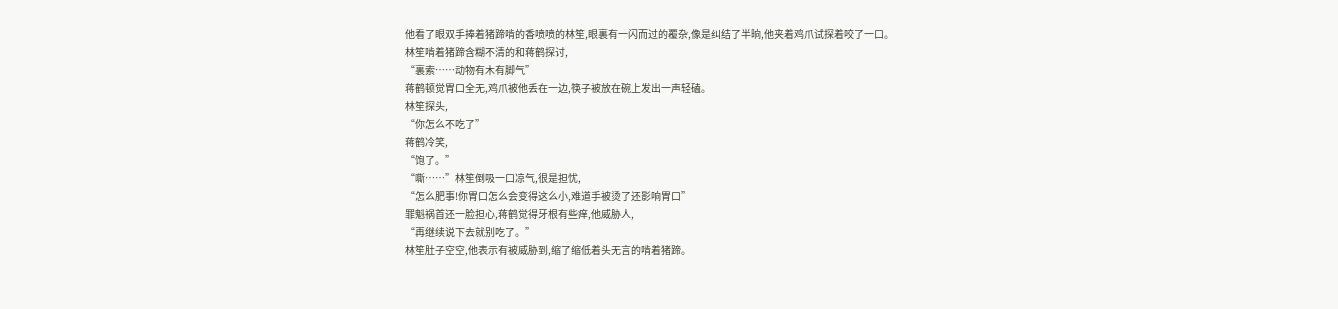他看了眼双手捧着猪蹄啃的香喷喷的林笙,眼裏有一闪而过的覆杂,像是纠结了半晌,他夹着鸡爪试探着咬了一口。
林笙啃着猪蹄含糊不清的和蒋鹤探讨,
“裏索……动物有木有脚气”
蒋鹤顿觉胃口全无,鸡爪被他丢在一边,筷子被放在碗上发出一声轻磕。
林笙探头,
“你怎么不吃了”
蒋鹤冷笑,
“饱了。”
“嘶……”林笙倒吸一口凉气,很是担忧,
“怎么肥事!你胃口怎么会变得这么小,难道手被烫了还影响胃口”
罪魁祸首还一脸担心,蒋鹤觉得牙根有些痒,他威胁人,
“再继续说下去就别吃了。”
林笙肚子空空,他表示有被威胁到,缩了缩低着头无言的啃着猪蹄。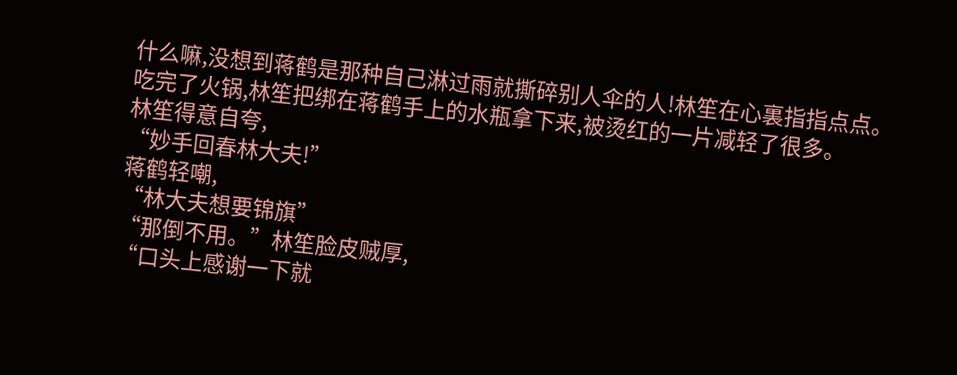什么嘛,没想到蒋鹤是那种自己淋过雨就撕碎别人伞的人!林笙在心裏指指点点。
吃完了火锅,林笙把绑在蒋鹤手上的水瓶拿下来,被烫红的一片减轻了很多。
林笙得意自夸,
“妙手回春林大夫!”
蒋鹤轻嘲,
“林大夫想要锦旗”
“那倒不用。”林笙脸皮贼厚,
“口头上感谢一下就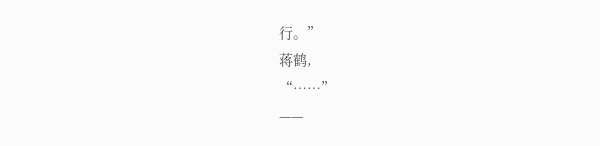行。”
蒋鹤,
“……”
——